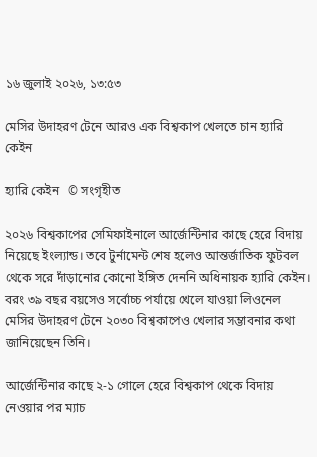১৬ জুলাই ২০২৬, ১৩:৫৩

মেসির উদাহরণ টেনে আরও এক বিশ্বকাপ খেলতে চান হ্যারি কেইন

হ্যারি কেইন   © সংগৃহীত

২০২৬ বিশ্বকাপের সেমিফাইনালে আর্জেন্টিনার কাছে হেরে বিদায় নিয়েছে ইংল্যান্ড। তবে টুর্নামেন্ট শেষ হলেও আন্তর্জাতিক ফুটবল থেকে সরে দাঁড়ানোর কোনো ইঙ্গিত দেননি অধিনায়ক হ্যারি কেইন। বরং ৩৯ বছর বয়সেও সর্বোচ্চ পর্যায়ে খেলে যাওয়া লিওনেল মেসির উদাহরণ টেনে ২০৩০ বিশ্বকাপেও খেলার সম্ভাবনার কথা জানিয়েছেন তিনি।

আর্জেন্টিনার কাছে ২-১ গোলে হেরে বিশ্বকাপ থেকে বিদায় নেওয়ার পর ম্যাচ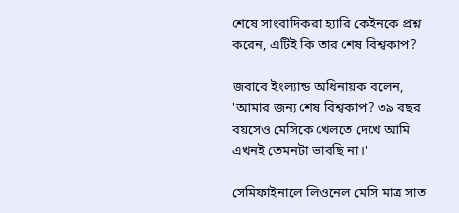শেষে সাংবাদিকরা হ্যারি কেইনকে প্রশ্ন করেন, এটিই কি তার শেষ বিশ্বকাপ?

জবাবে ইংল্যান্ড অধিনায়ক বলেন, 'আমার জন্য শেষ বিশ্বকাপ? ৩৯ বছর বয়সেও মেসিকে খেলতে দেখে আমি এখনই তেমনটা ভাবছি না।'

সেমিফাইনালে লিওনেল মেসি মাত্র সাত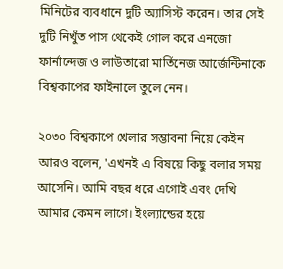মিনিটের ব্যবধানে দুটি অ্যাসিস্ট করেন। তার সেই দুটি নিখুঁত পাস থেকেই গোল করে এনজো ফার্নান্দেজ ও লাউতারো মার্তিনেজ আর্জেন্টিনাকে বিশ্বকাপের ফাইনালে তুলে নেন।

২০৩০ বিশ্বকাপে খেলার সম্ভাবনা নিয়ে কেইন আরও বলেন, 'এখনই এ বিষয়ে কিছু বলার সময় আসেনি। আমি বছর ধরে এগোই এবং দেখি আমার কেমন লাগে। ইংল্যান্ডের হয়ে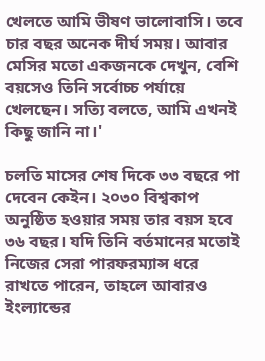খেলতে আমি ভীষণ ভালোবাসি। তবে চার বছর অনেক দীর্ঘ সময়। আবার মেসির মতো একজনকে দেখুন, বেশি বয়সেও তিনি সর্বোচ্চ পর্যায়ে খেলছেন। সত্যি বলতে, আমি এখনই কিছু জানি না।'

চলতি মাসের শেষ দিকে ৩৩ বছরে পা দেবেন কেইন। ২০৩০ বিশ্বকাপ অনুষ্ঠিত হওয়ার সময় তার বয়স হবে ৩৬ বছর। যদি তিনি বর্তমানের মতোই নিজের সেরা পারফরম্যান্স ধরে রাখতে পারেন, তাহলে আবারও ইংল্যান্ডের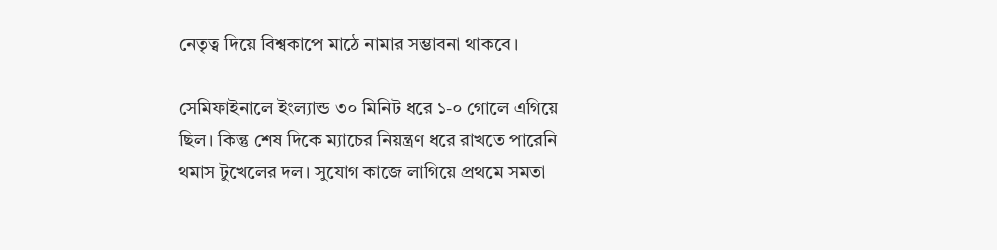নেতৃত্ব দিয়ে বিশ্বকাপে মাঠে নামার সম্ভাবনা থাকবে।

সেমিফাইনালে ইংল্যান্ড ৩০ মিনিট ধরে ১-০ গোলে এগিয়ে ছিল। কিন্তু শেষ দিকে ম্যাচের নিয়ন্ত্রণ ধরে রাখতে পারেনি থমাস টুখেলের দল। সুযোগ কাজে লাগিয়ে প্রথমে সমতা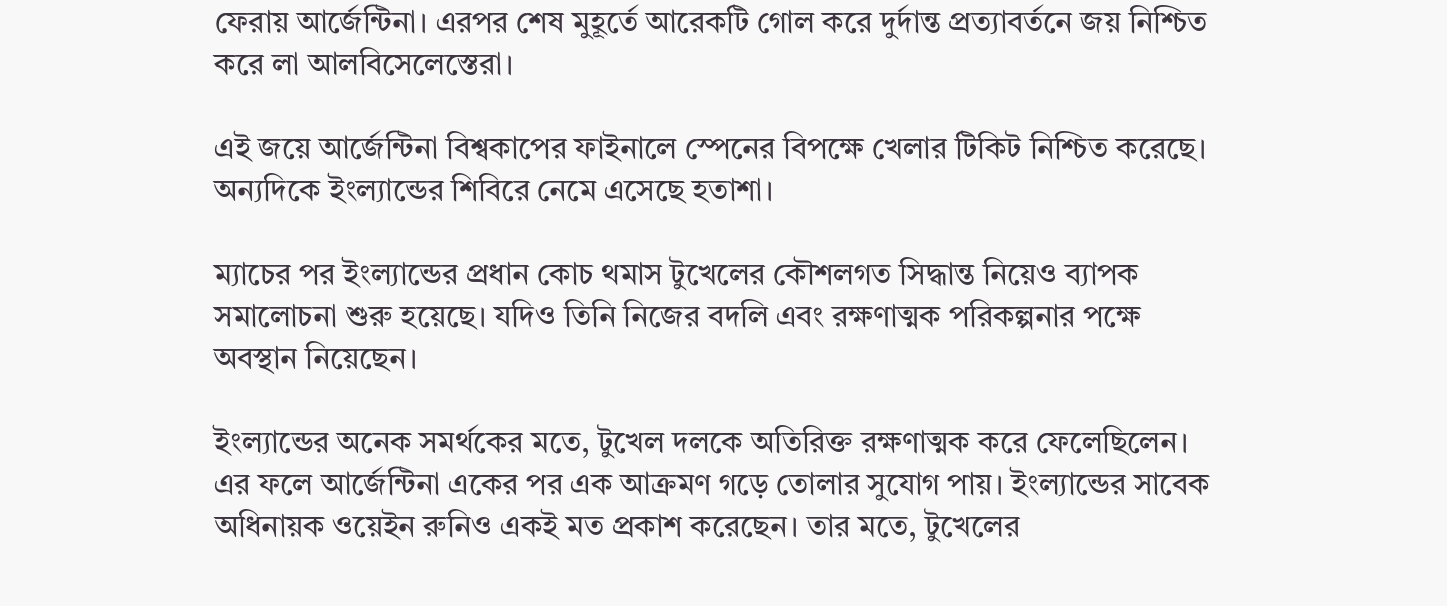ফেরায় আর্জেন্টিনা। এরপর শেষ মুহূর্তে আরেকটি গোল করে দুর্দান্ত প্রত্যাবর্তনে জয় নিশ্চিত করে লা আলবিসেলেস্তেরা।

এই জয়ে আর্জেন্টিনা বিশ্বকাপের ফাইনালে স্পেনের বিপক্ষে খেলার টিকিট নিশ্চিত করেছে। অন্যদিকে ইংল্যান্ডের শিবিরে নেমে এসেছে হতাশা।

ম্যাচের পর ইংল্যান্ডের প্রধান কোচ থমাস টুখেলের কৌশলগত সিদ্ধান্ত নিয়েও ব্যাপক সমালোচনা শুরু হয়েছে। যদিও তিনি নিজের বদলি এবং রক্ষণাত্মক পরিকল্পনার পক্ষে অবস্থান নিয়েছেন।

ইংল্যান্ডের অনেক সমর্থকের মতে, টুখেল দলকে অতিরিক্ত রক্ষণাত্মক করে ফেলেছিলেন। এর ফলে আর্জেন্টিনা একের পর এক আক্রমণ গড়ে তোলার সুযোগ পায়। ইংল্যান্ডের সাবেক অধিনায়ক ওয়েইন রুনিও একই মত প্রকাশ করেছেন। তার মতে, টুখেলের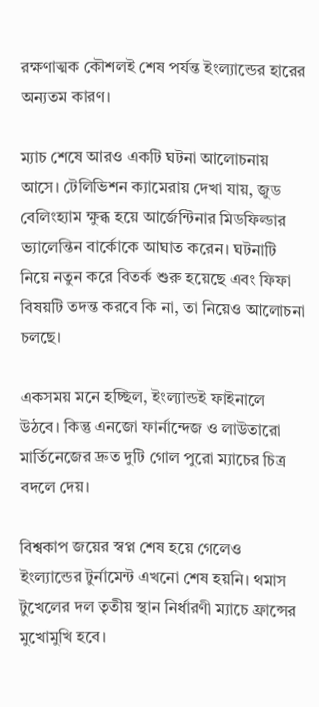রক্ষণাত্মক কৌশলই শেষ পর্যন্ত ইংল্যান্ডের হারের অন্যতম কারণ।

ম্যাচ শেষে আরও একটি ঘটনা আলোচনায় আসে। টেলিভিশন ক্যামেরায় দেখা যায়, জুড বেলিংহ্যাম ক্ষুব্ধ হয়ে আর্জেন্টিনার মিডফিল্ডার ভ্যালেন্তিন বার্কোকে আঘাত করেন। ঘটনাটি নিয়ে নতুন করে বিতর্ক শুরু হয়েছে এবং ফিফা বিষয়টি তদন্ত করবে কি না, তা নিয়েও আলোচনা চলছে।

একসময় মনে হচ্ছিল, ইংল্যান্ডই ফাইনালে উঠবে। কিন্তু এনজো ফার্নান্দেজ ও লাউতারো মার্তিনেজের দ্রুত দুটি গোল পুরো ম্যাচের চিত্র বদলে দেয়।

বিশ্বকাপ জয়ের স্বপ্ন শেষ হয়ে গেলেও ইংল্যান্ডের টুর্নামেন্ট এখনো শেষ হয়নি। থমাস টুখেলের দল তৃতীয় স্থান নির্ধারণী ম্যাচে ফ্রান্সের মুখোমুখি হবে।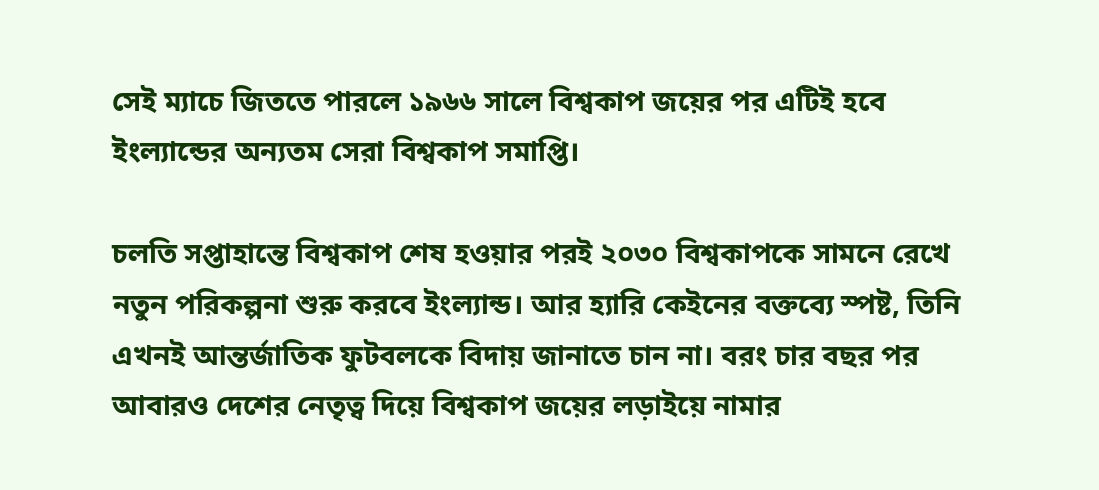সেই ম্যাচে জিততে পারলে ১৯৬৬ সালে বিশ্বকাপ জয়ের পর এটিই হবে ইংল্যান্ডের অন্যতম সেরা বিশ্বকাপ সমাপ্তি।

চলতি সপ্তাহান্তে বিশ্বকাপ শেষ হওয়ার পরই ২০৩০ বিশ্বকাপকে সামনে রেখে নতুন পরিকল্পনা শুরু করবে ইংল্যান্ড। আর হ্যারি কেইনের বক্তব্যে স্পষ্ট, তিনি এখনই আন্তর্জাতিক ফুটবলকে বিদায় জানাতে চান না। বরং চার বছর পর আবারও দেশের নেতৃত্ব দিয়ে বিশ্বকাপ জয়ের লড়াইয়ে নামার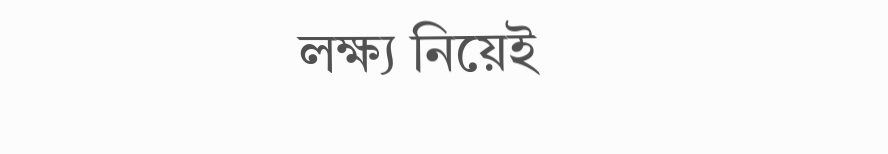লক্ষ্য নিয়েই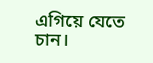এগিয়ে যেতে চান।